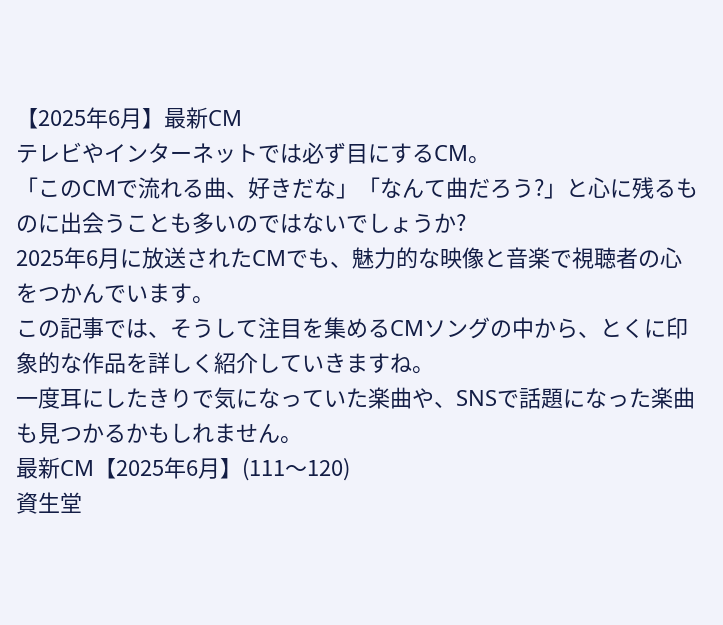【2025年6月】最新CM
テレビやインターネットでは必ず目にするCM。
「このCMで流れる曲、好きだな」「なんて曲だろう?」と心に残るものに出会うことも多いのではないでしょうか?
2025年6月に放送されたCMでも、魅力的な映像と音楽で視聴者の心をつかんでいます。
この記事では、そうして注目を集めるCMソングの中から、とくに印象的な作品を詳しく紹介していきますね。
一度耳にしたきりで気になっていた楽曲や、SNSで話題になった楽曲も見つかるかもしれません。
最新CM【2025年6月】(111〜120)
資生堂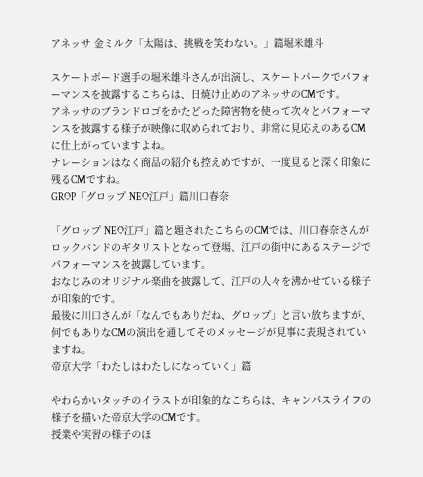アネッサ 金ミルク「太陽は、挑戦を笑わない。」篇堀米雄斗

スケートボード選手の堀米雄斗さんが出演し、スケートパークでパフォーマンスを披露するこちらは、日焼け止めのアネッサのCMです。
アネッサのブランドロゴをかたどった障害物を使って次々とパフォーマンスを披露する様子が映像に収められており、非常に見応えのあるCMに仕上がっていますよね。
ナレーションはなく商品の紹介も控えめですが、一度見ると深く印象に残るCMですね。
GROP「グロップ NEO江戸」篇川口春奈

「グロップ NEO江戸」篇と題されたこちらのCMでは、川口春奈さんがロックバンドのギタリストとなって登場、江戸の街中にあるステージでパフォーマンスを披露しています。
おなじみのオリジナル楽曲を披露して、江戸の人々を沸かせている様子が印象的です。
最後に川口さんが「なんでもありだね、グロップ」と言い放ちますが、何でもありなCMの演出を通してそのメッセージが見事に表現されていますね。
帝京大学「わたしはわたしになっていく」篇

やわらかいタッチのイラストが印象的なこちらは、キャンパスライフの様子を描いた帝京大学のCMです。
授業や実習の様子のほ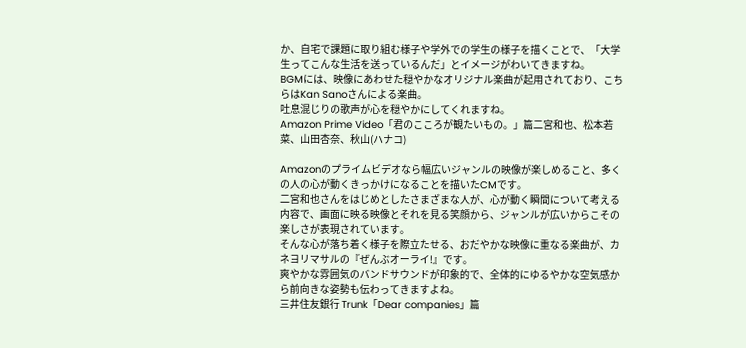か、自宅で課題に取り組む様子や学外での学生の様子を描くことで、「大学生ってこんな生活を送っているんだ」とイメージがわいてきますね。
BGMには、映像にあわせた穏やかなオリジナル楽曲が起用されており、こちらはKan Sanoさんによる楽曲。
吐息混じりの歌声が心を穏やかにしてくれますね。
Amazon Prime Video「君のこころが観たいもの。」篇二宮和也、松本若菜、山田杏奈、秋山(ハナコ)

Amazonのプライムビデオなら幅広いジャンルの映像が楽しめること、多くの人の心が動くきっかけになることを描いたCMです。
二宮和也さんをはじめとしたさまざまな人が、心が動く瞬間について考える内容で、画面に映る映像とそれを見る笑顔から、ジャンルが広いからこその楽しさが表現されています。
そんな心が落ち着く様子を際立たせる、おだやかな映像に重なる楽曲が、カネヨリマサルの『ぜんぶオーライ!』です。
爽やかな雰囲気のバンドサウンドが印象的で、全体的にゆるやかな空気感から前向きな姿勢も伝わってきますよね。
三井住友銀行 Trunk「Dear companies」篇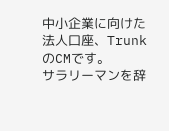中小企業に向けた法人口座、TrunkのCMです。
サラリーマンを辞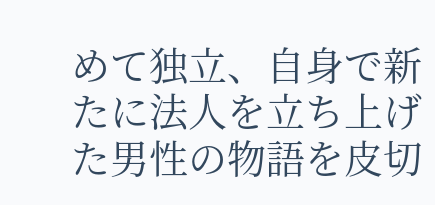めて独立、自身で新たに法人を立ち上げた男性の物語を皮切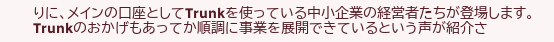りに、メインの口座としてTrunkを使っている中小企業の経営者たちが登場します。
Trunkのおかげもあってか順調に事業を展開できているという声が紹介さ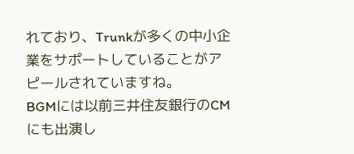れており、Trunkが多くの中小企業をサポートしていることがアピールされていますね。
BGMには以前三井住友銀行のCMにも出演し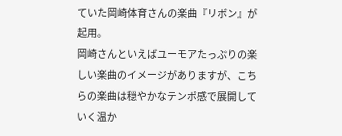ていた岡崎体育さんの楽曲『リボン』が起用。
岡崎さんといえばユーモアたっぷりの楽しい楽曲のイメージがありますが、こちらの楽曲は穏やかなテンポ感で展開していく温か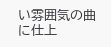い雰囲気の曲に仕上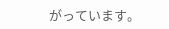がっています。